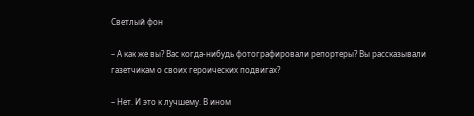Светлый фон

– А как же вы? Вас когда-нибудь фотографировали репортеры? Вы рассказывали газетчикам о своих героических подвигах?

– Нет. И это к лучшему. В ином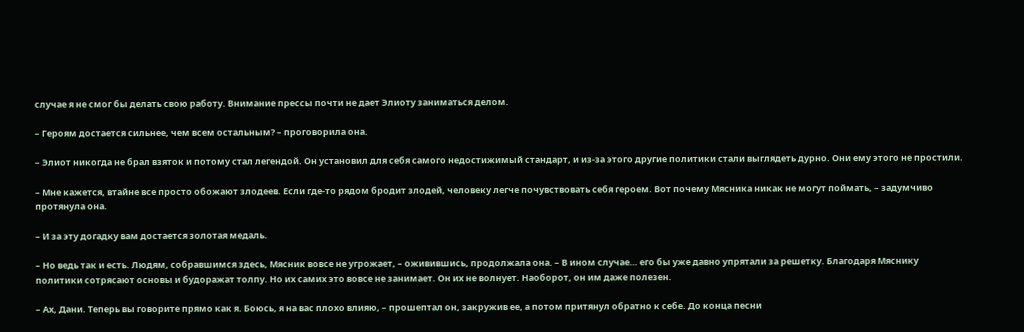случае я не смог бы делать свою работу. Внимание прессы почти не дает Элиоту заниматься делом.

– Героям достается сильнее, чем всем остальным? – проговорила она.

– Элиот никогда не брал взяток и потому стал легендой. Он установил для себя самого недостижимый стандарт, и из-за этого другие политики стали выглядеть дурно. Они ему этого не простили.

– Мне кажется, втайне все просто обожают злодеев. Если где-то рядом бродит злодей, человеку легче почувствовать себя героем. Вот почему Мясника никак не могут поймать, – задумчиво протянула она.

– И за эту догадку вам достается золотая медаль.

– Но ведь так и есть. Людям, собравшимся здесь, Мясник вовсе не угрожает, – оживившись, продолжала она. – В ином случае… его бы уже давно упрятали за решетку. Благодаря Мяснику политики сотрясают основы и будоражат толпу. Но их самих это вовсе не занимает. Он их не волнует. Наоборот, он им даже полезен.

– Ах, Дани. Теперь вы говорите прямо как я. Боюсь, я на вас плохо влияю, – прошептал он, закружив ее, а потом притянул обратно к себе. До конца песни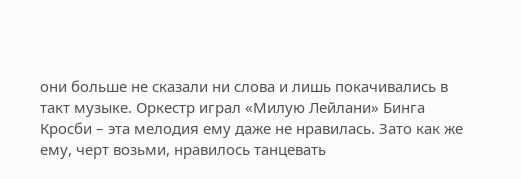они больше не сказали ни слова и лишь покачивались в такт музыке. Оркестр играл «Милую Лейлани» Бинга Кросби – эта мелодия ему даже не нравилась. Зато как же ему, черт возьми, нравилось танцевать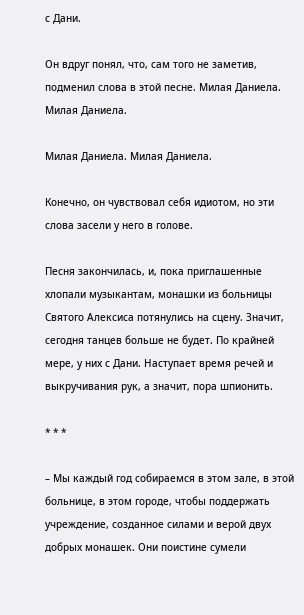с Дани.

Он вдруг понял, что, сам того не заметив, подменил слова в этой песне. Милая Даниела. Милая Даниела.

Милая Даниела. Милая Даниела.

Конечно, он чувствовал себя идиотом, но эти слова засели у него в голове.

Песня закончилась, и, пока приглашенные хлопали музыкантам, монашки из больницы Святого Алексиса потянулись на сцену. Значит, сегодня танцев больше не будет. По крайней мере, у них с Дани. Наступает время речей и выкручивания рук, а значит, пора шпионить.

* * *

– Мы каждый год собираемся в этом зале, в этой больнице, в этом городе, чтобы поддержать учреждение, созданное силами и верой двух добрых монашек. Они поистине сумели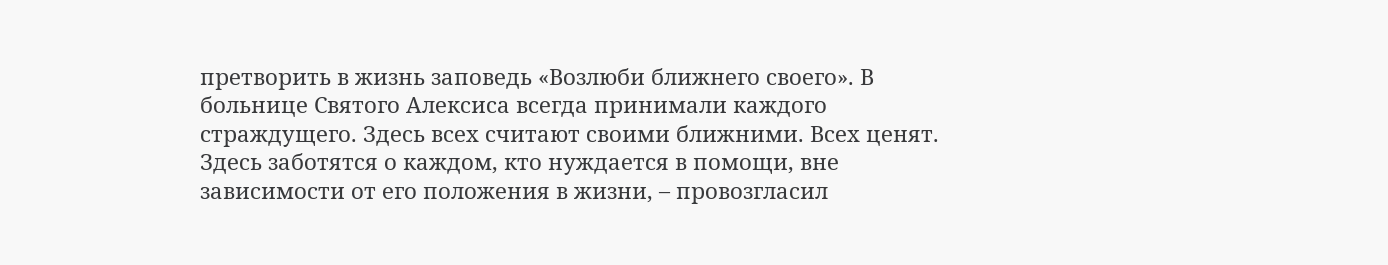претворить в жизнь заповедь «Возлюби ближнего своего». В больнице Святого Алексиса всегда принимали каждого страждущего. Здесь всех считают своими ближними. Всех ценят. Здесь заботятся о каждом, кто нуждается в помощи, вне зависимости от его положения в жизни, – провозгласил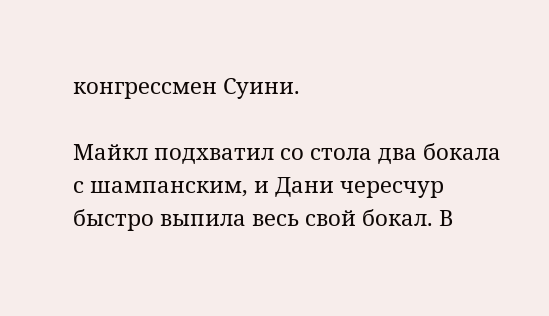конгрессмен Суини.

Майкл подхватил со стола два бокала с шампанским, и Дани чересчур быстро выпила весь свой бокал. В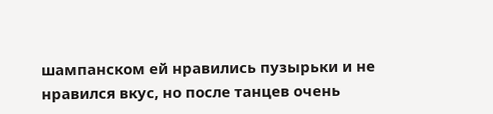шампанском ей нравились пузырьки и не нравился вкус, но после танцев очень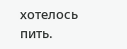хотелось пить.